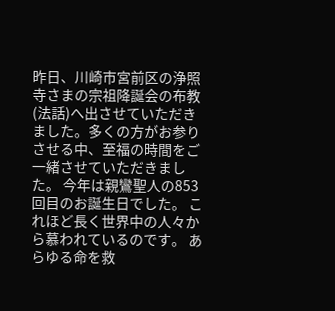昨日、川崎市宮前区の浄照寺さまの宗祖降誕会の布教(法話)へ出させていただきました。多くの方がお参りさせる中、至福の時間をご一緒させていただきました。 今年は親鸞聖人の853回目のお誕生日でした。 これほど長く世界中の人々から慕われているのです。 あらゆる命を救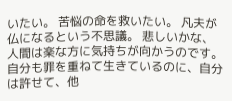いたい。 苦悩の命を救いたい。 凡夫が仏になるという不思議。 悲しいかな、人間は楽な方に気持ちが向かうのです。 自分も罪を重ねて生きているのに、自分は許せて、他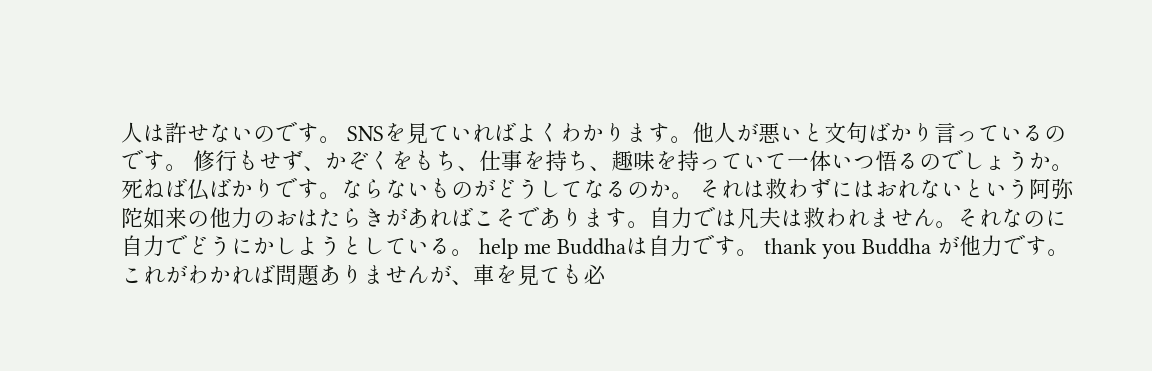人は許せないのです。 SNSを見ていればよくわかります。他人が悪いと文句ばかり言っているのです。 修行もせず、かぞくをもち、仕事を持ち、趣味を持っていて一体いつ悟るのでしょうか。死ねば仏ばかりです。ならないものがどうしてなるのか。 それは救わずにはおれないという阿弥陀如来の他力のおはたらきがあればこそであります。自力では凡夫は救われません。それなのに自力でどうにかしようとしている。 help me Buddhaは自力です。 thank you Buddha が他力です。 これがわかれば問題ありませんが、車を見ても必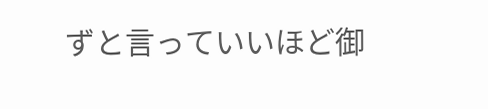ずと言っていいほど御